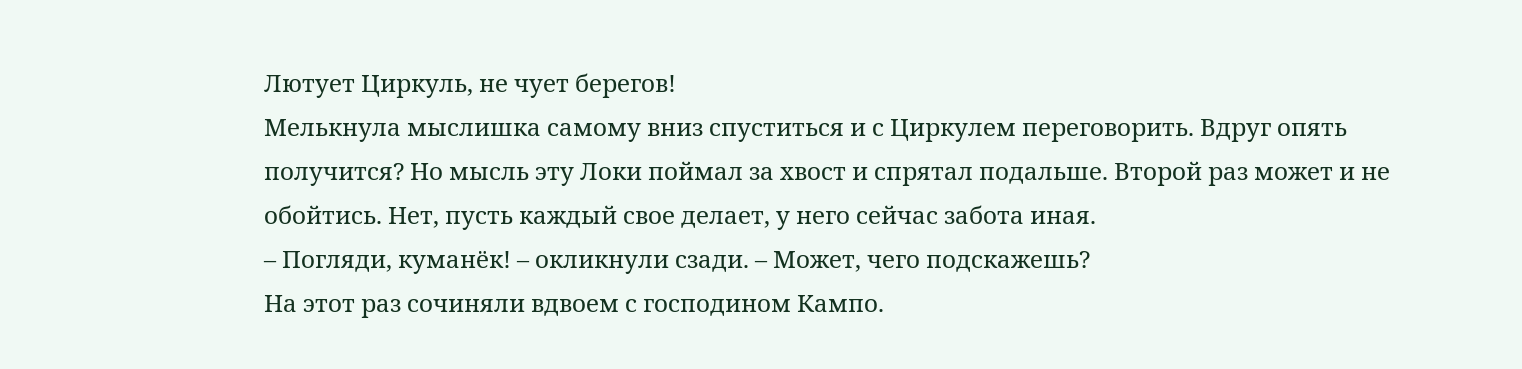Лютует Циркуль, не чует берегов!
Мелькнула мыслишка самому вниз спуститься и с Циркулем переговорить. Вдруг опять получится? Но мысль эту Локи поймал за хвост и спрятал подальше. Второй раз может и не обойтись. Нет, пусть каждый свое делает, у него сейчас забота иная.
– Погляди, куманёк! – окликнули сзади. – Может, чего подскажешь?
На этот раз сочиняли вдвоем с господином Кампо.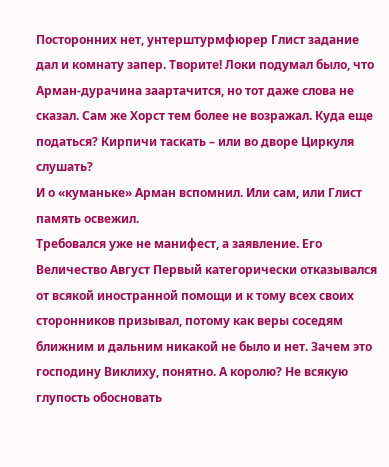Посторонних нет, унтерштурмфюрер Глист задание дал и комнату запер. Творите! Локи подумал было, что Арман-дурачина заартачится, но тот даже слова не сказал. Сам же Хорст тем более не возражал. Куда еще податься? Кирпичи таскать – или во дворе Циркуля слушать?
И о «куманьке» Арман вспомнил. Или сам, или Глист память освежил.
Требовался уже не манифест, а заявление. Его Величество Август Первый категорически отказывался от всякой иностранной помощи и к тому всех своих сторонников призывал, потому как веры соседям ближним и дальним никакой не было и нет. Зачем это господину Виклиху, понятно. А королю? Не всякую глупость обосновать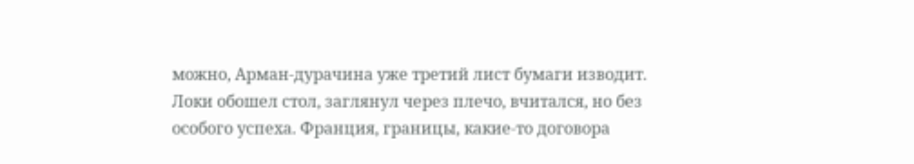можно, Арман-дурачина уже третий лист бумаги изводит.
Локи обошел стол, заглянул через плечо, вчитался, но без особого успеха. Франция, границы, какие-то договора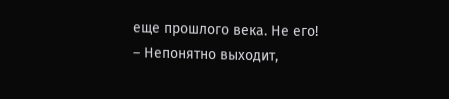еще прошлого века. Не его!
– Непонятно выходит,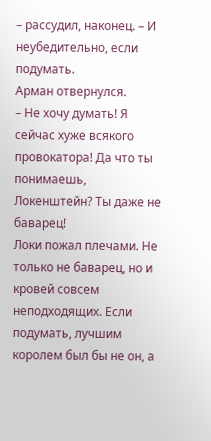– рассудил, наконец. – И неубедительно, если подумать.
Арман отвернулся.
– Не хочу думать! Я сейчас хуже всякого провокатора! Да что ты понимаешь, Локенштейн? Ты даже не баварец!
Локи пожал плечами. Не только не баварец, но и кровей совсем неподходящих. Если подумать, лучшим королем был бы не он, а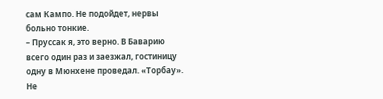сам Кампо. Не подойдет, нервы больно тонкие.
– Пруссак я, это верно. В Баварию всего один раз и заезжал, гостиницу одну в Мюнхене проведал. «Торбау». Не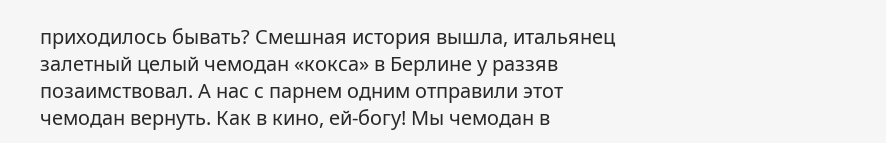приходилось бывать? Смешная история вышла, итальянец залетный целый чемодан «кокса» в Берлине у раззяв позаимствовал. А нас с парнем одним отправили этот чемодан вернуть. Как в кино, ей-богу! Мы чемодан в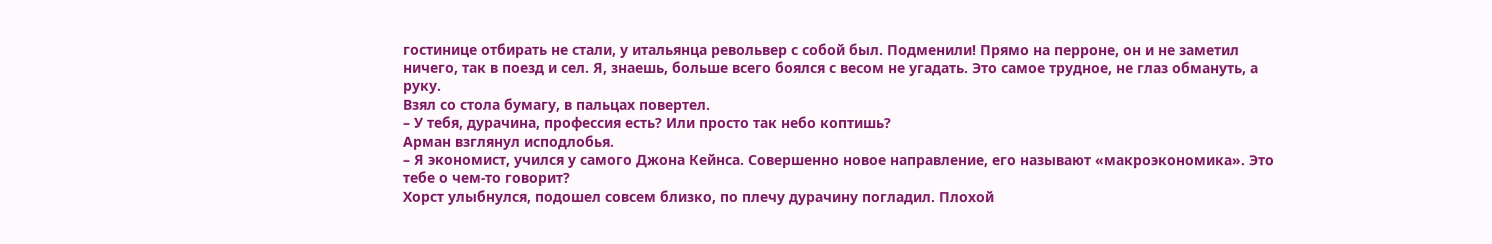гостинице отбирать не стали, у итальянца револьвер с собой был. Подменили! Прямо на перроне, он и не заметил ничего, так в поезд и сел. Я, знаешь, больше всего боялся с весом не угадать. Это самое трудное, не глаз обмануть, а руку.
Взял со стола бумагу, в пальцах повертел.
– У тебя, дурачина, профессия есть? Или просто так небо коптишь?
Арман взглянул исподлобья.
– Я экономист, учился у самого Джона Кейнса. Совершенно новое направление, его называют «макроэкономика». Это тебе о чем-то говорит?
Хорст улыбнулся, подошел совсем близко, по плечу дурачину погладил. Плохой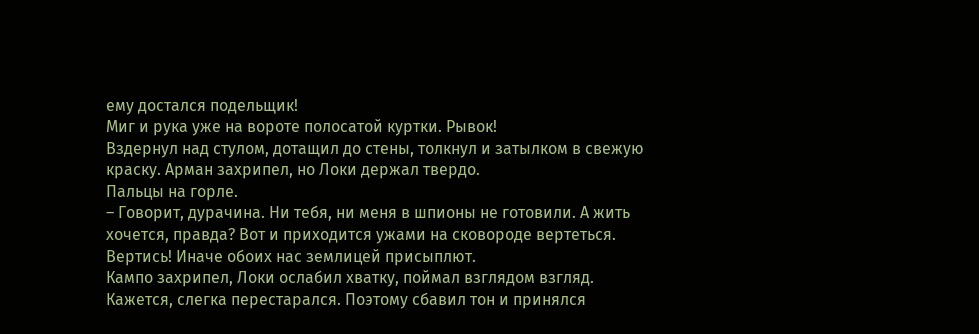ему достался подельщик!
Миг и рука уже на вороте полосатой куртки. Рывок!
Вздернул над стулом, дотащил до стены, толкнул и затылком в свежую краску. Арман захрипел, но Локи держал твердо.
Пальцы на горле.
– Говорит, дурачина. Ни тебя, ни меня в шпионы не готовили. А жить хочется, правда? Вот и приходится ужами на сковороде вертеться. Вертись! Иначе обоих нас землицей присыплют.
Кампо захрипел, Локи ослабил хватку, поймал взглядом взгляд. Кажется, слегка перестарался. Поэтому сбавил тон и принялся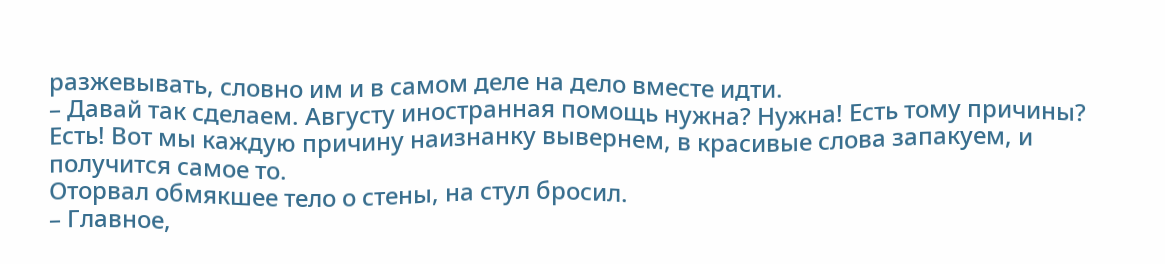разжевывать, словно им и в самом деле на дело вместе идти.
– Давай так сделаем. Августу иностранная помощь нужна? Нужна! Есть тому причины? Есть! Вот мы каждую причину наизнанку вывернем, в красивые слова запакуем, и получится самое то.
Оторвал обмякшее тело о стены, на стул бросил.
– Главное,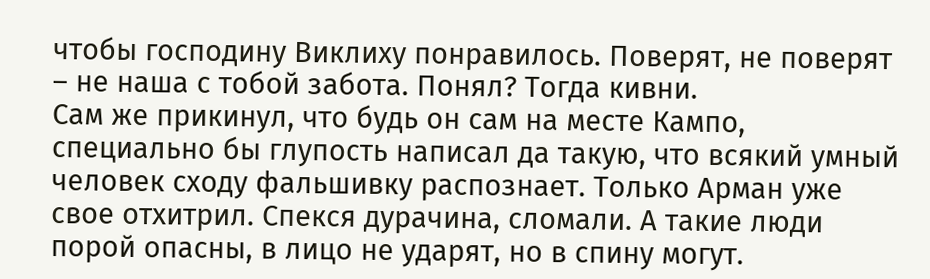чтобы господину Виклиху понравилось. Поверят, не поверят – не наша с тобой забота. Понял? Тогда кивни.
Сам же прикинул, что будь он сам на месте Кампо, специально бы глупость написал да такую, что всякий умный человек сходу фальшивку распознает. Только Арман уже свое отхитрил. Спекся дурачина, сломали. А такие люди порой опасны, в лицо не ударят, но в спину могут.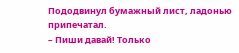Пододвинул бумажный лист, ладонью припечатал.
– Пиши давай! Только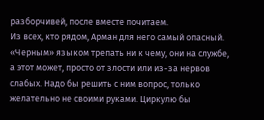разборчивей, после вместе почитаем.
Из всех, кто рядом, Арман для него самый опасный. «Черным» языком трепать ни к чему, они на службе, а этот может, просто от злости или из-за нервов слабых. Надо бы решить с ним вопрос, только желательно не своими руками. Циркулю бы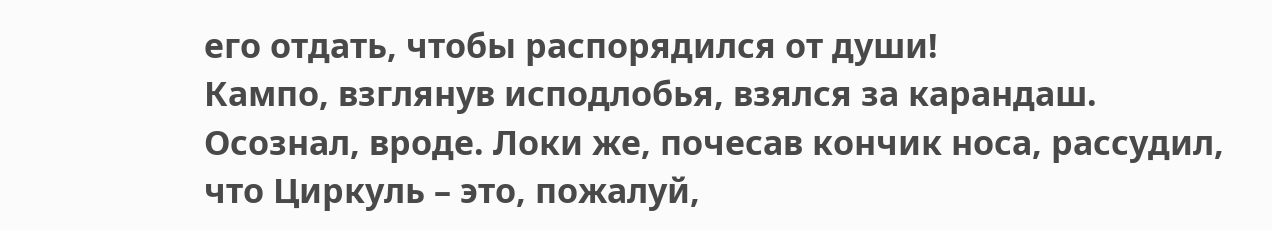его отдать, чтобы распорядился от души!
Кампо, взглянув исподлобья, взялся за карандаш. Осознал, вроде. Локи же, почесав кончик носа, рассудил, что Циркуль – это, пожалуй,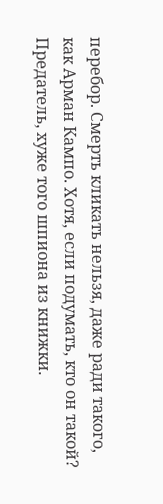перебор. Смерть кликать нельзя, даже ради такого, как Арман Кампо. Хотя, если подумать, кто он такой? Предатель, хуже того шпиона из книжки.